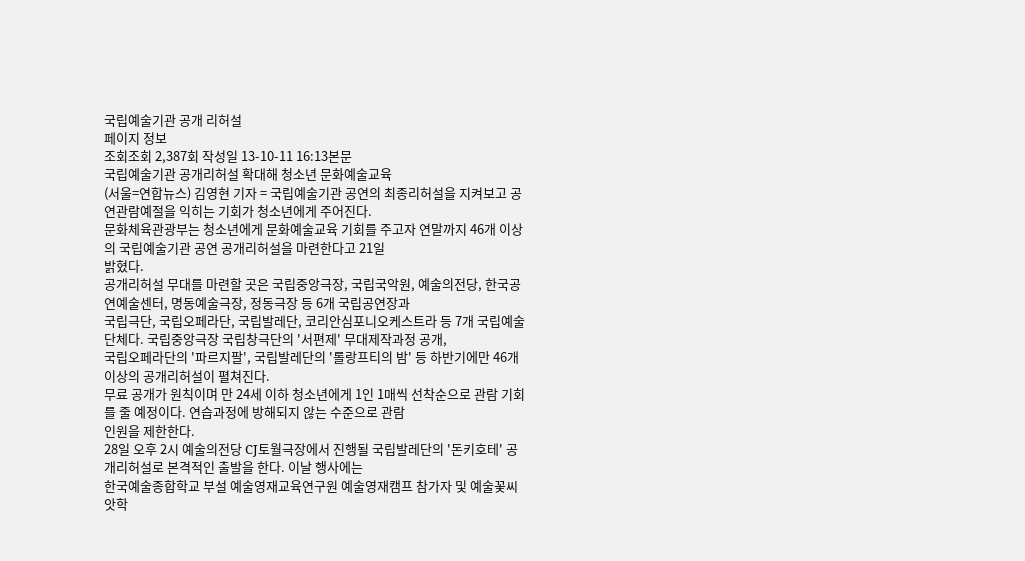국립예술기관 공개 리허설
페이지 정보
조회조회 2,387회 작성일 13-10-11 16:13본문
국립예술기관 공개리허설 확대해 청소년 문화예술교육
(서울=연합뉴스) 김영현 기자 = 국립예술기관 공연의 최종리허설을 지켜보고 공연관람예절을 익히는 기회가 청소년에게 주어진다.
문화체육관광부는 청소년에게 문화예술교육 기회를 주고자 연말까지 46개 이상의 국립예술기관 공연 공개리허설을 마련한다고 21일
밝혔다.
공개리허설 무대를 마련할 곳은 국립중앙극장, 국립국악원, 예술의전당, 한국공연예술센터, 명동예술극장, 정동극장 등 6개 국립공연장과
국립극단, 국립오페라단, 국립발레단, 코리안심포니오케스트라 등 7개 국립예술단체다. 국립중앙극장 국립창극단의 '서편제' 무대제작과정 공개,
국립오페라단의 '파르지팔', 국립발레단의 '롤랑프티의 밤' 등 하반기에만 46개 이상의 공개리허설이 펼쳐진다.
무료 공개가 원칙이며 만 24세 이하 청소년에게 1인 1매씩 선착순으로 관람 기회를 줄 예정이다. 연습과정에 방해되지 않는 수준으로 관람
인원을 제한한다.
28일 오후 2시 예술의전당 CJ토월극장에서 진행될 국립발레단의 '돈키호테' 공개리허설로 본격적인 출발을 한다. 이날 행사에는
한국예술종합학교 부설 예술영재교육연구원 예술영재캠프 참가자 및 예술꽃씨앗학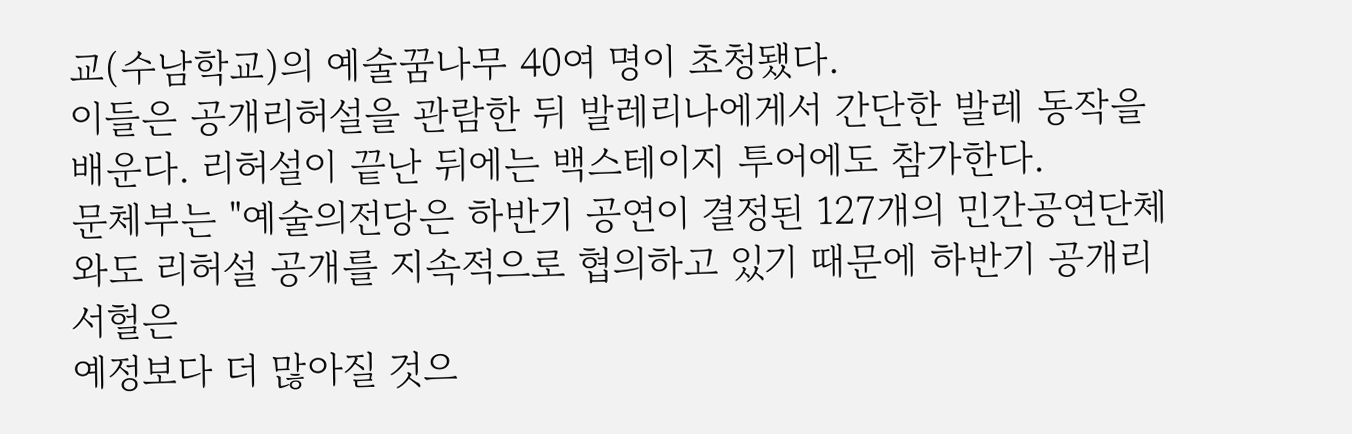교(수남학교)의 예술꿈나무 40여 명이 초청됐다.
이들은 공개리허설을 관람한 뒤 발레리나에게서 간단한 발레 동작을 배운다. 리허설이 끝난 뒤에는 백스테이지 투어에도 참가한다.
문체부는 "예술의전당은 하반기 공연이 결정된 127개의 민간공연단체와도 리허설 공개를 지속적으로 협의하고 있기 때문에 하반기 공개리서헐은
예정보다 더 많아질 것으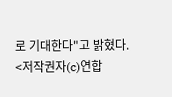로 기대한다"고 밝혔다.
<저작권자(c)연합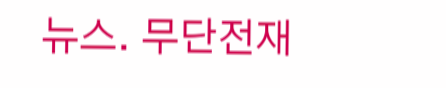뉴스. 무단전재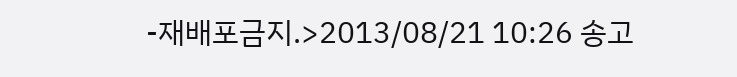-재배포금지.>2013/08/21 10:26 송고